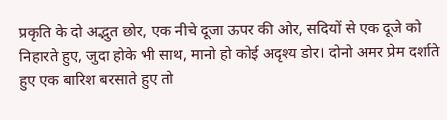प्रकृति के दो अद्भुत छोर, एक नीचे दूजा ऊपर की ओर, सदियों से एक दूजे को निहारते हुए, जुदा होके भी साथ, मानो हो कोई अदृश्य डोर। दोनो अमर प्रेम दर्शाते हुए एक बारिश बरसाते हुए तो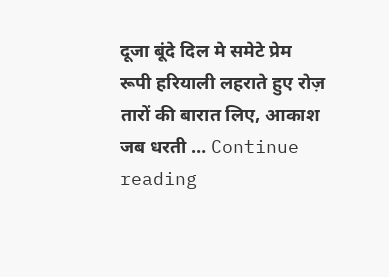दूजा बूंदे दिल मे समेटे प्रेम रूपी हरियाली लहराते हुए रोज़ तारों की बारात लिए, आकाश जब धरती … Continue reading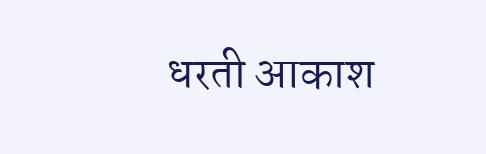धरती आकाश